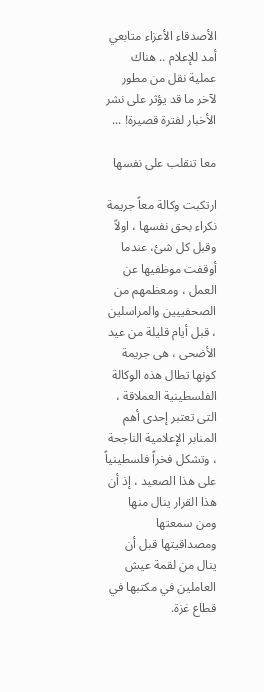الأصدقاء الأعزاء متابعي أمد للإعلام .. هناك عملية نقل من مطور لآخر ما قد يؤثر على نشر الأخبار لفترة قصيرة! ...

معا تنقلب على نفسها

ارتكبت وكالة معاً جريمة نكراء بحق نفسها ، اولاً وقبل كل شئ، عندما أوقفت موظفيها عن العمل ، ومعظمهم من الصحفييين والمراسلين ، قبل أيام قليلة من عيد الأضحى ، هى جريمة كونها تطال هذه الوكالة الفلسطينية العملاقة ، التى تعتبر إحدى أهم المنابر الإعلامية الناجحة ، وتشكل فخراً فلسطينياً على هذا الصعيد ، إذ أن هذا القرار ينال منها ومن سمعتها ومصداقيتها قبل أن ينال من لقمة عيش العاملين في مكتبها في قطاع غزة.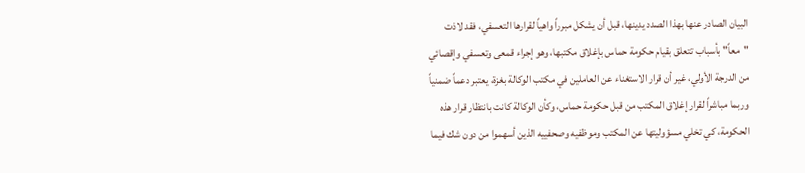البيان الصادر عنها بهذا الصدد يدينها، قبل أن يشكل مبرراً واهياً لقرارها التعسفي، فقد لاذت "معاً" بأسباب تتعلق بقيام حكومة حماس بإغلاق مكتبها، وهو إجراء قمعى وتعسفي وإقصائي من الدرجة الأولي، غير أن قرار الاستغناء عن العاملين في مكتب الوكالة بغزة، يعتبر دعماً ضمنياً وربما مباشراً لقرار إغلاق المكتب من قبل حكومة حماس، وكأن الوكالة كانت بانتظار قرار هذه الحكومة، كي تخلي مسؤوليتها عن المكتب وموظفيه وصحفييه الذين أسهموا من دون شك فيما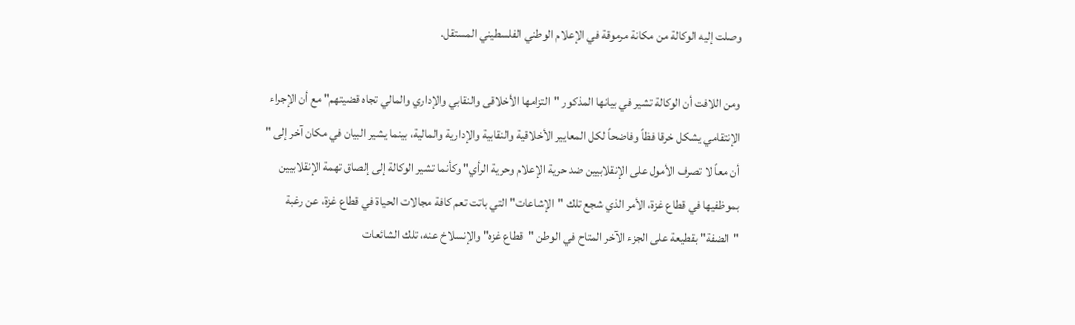وصلت إليه الوكالة من مكانة مرموقة في الإعلام الوطني الفلسطيني المستقل.

ومن اللافت أن الوكالة تشير في بيانها المذكور "التزامها الأخلاقى والنقابي والإداري والمالي تجاه قضيتهم" مع أن الإجراء الإنتقامي يشكل خرقا فظاً وفاضحاً لكل المعايير الأخلاقية والنقابية والإدارية والمالية، بينما يشير البيان في مكان آخر إلى " أن معاً لا تصرف الأمول على الإنقلابيين ضد حرية الإعلام وحرية الرأي" وكأنما تشير الوكالة إلى إلصاق تهمة الإنقلابيين بموظفيها في قطاع غزة، الأمر الذي شجع تلك "الإشاعات" التي باتت تعم كافة مجالات الحياة في قطاع غزة، عن رغبة "الضفة" بقطيعة على الجزء الآخر المتاح في الوطن "قطاع غزه" والإنسلاخ عنه، تلك الشائعات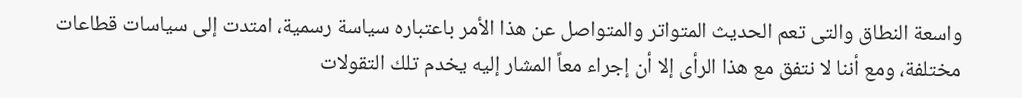واسعة النطاق والتى تعم الحديث المتواتر والمتواصل عن هذا الأمر باعتباره سياسة رسمية، امتدت إلى سياسات قطاعات مختلفة، ومع أننا لا نتفق مع هذا الرأى إلا أن إجراء معاً المشار إليه يخدم تلك التقولات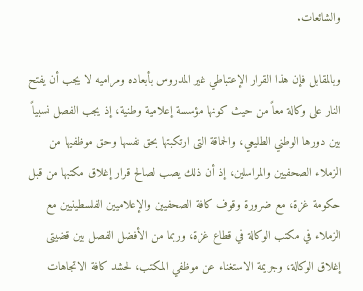والشائعات.

وبالمقابل فإن هذا القرار الإعتباطي غير المدروس بأبعاده ومراميه لا يجب أن يفتح النار على وكالة معاً من حيث كونها مؤسسة إعلامية وطنية، إذ يجب الفصل نسبياً بين دورها الوطني الطليعي، والحماقة التى ارتكبتها بحق نفسها وحق موظفيها من الزملاء الصحفيين والمراسلين، إذ أن ذلك يصب لصالح قرار إغلاق مكتبها من قبل حكومة غزة، مع ضرورة وقوف كافة الصحفيين والإعلاميين الفلسطينيين مع الزملاء في مكتب الوكالة في قطاع غزة، وربما من الأفضل الفصل بين قضيتى إغلاق الوكالة، وجريمة الاستغناء عن موظفي المكتب، لحشد كافة الاتجاهات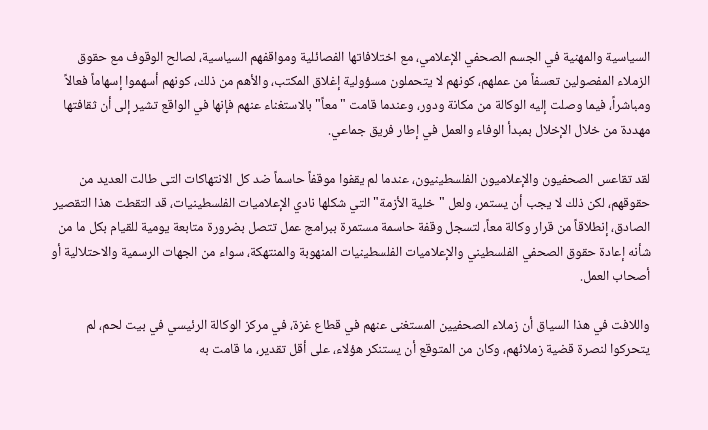السياسية والمهنية في الجسم الصحفي الإعلامي، مع اختلافاتها الفصائلية ومواقفهم السياسية، لصالح الوقوف مع حقوق الزملاء المفصولين تعسفاً من عملهم، كونهم لا يتحملون مسؤولية إغلاق المكتب، والأهم من ذلك، كونهم أسهموا إسهاماً فعالاً ومباشراً، فيما وصلت إليه الوكالة من مكانة ودور، وعندما قامت "معاً" بالاستغناء عنهم فإنها في الواقع تشير إلى أن ثقافتها مهددة من خلال الإخلال بمبدأ الوفاء والعمل في إطار فريق جماعي.

لقد تقاعس الصحفيون والإعلاميون الفلسطينيون، عندما لم يقفوا موقفاً حاسماً ضد كل الانتهاكات التى طالت العديد من حقوقهم، لكن ذلك لا يجب أن يستمر، ولعل "خلية الأزمة" التي شكلها نادي الإعلاميات الفلسطينيات، قد التقطت هذا التقصير الصادق، إنطلاقاً من قرار وكالة معاً، لتسجل وقفة حاسمة مستمرة ببرامج عمل تتصل بضرورة متابعة يومية للقيام بكل ما من شأنه إعادة حقوق الصحفي الفلسطيني والإعلاميات الفلسطينيات المنهوبة والمنتهكة، سواء من الجهات الرسمية والاحتلالية أو أصحاب العمل.

واللافت في هذا السياق أن زملاء الصحفيين المستغنى عنهم في قطاع غزة، في مركز الوكالة الرئيسي في بيت لحم، لم يتحركوا لنصرة قضية زملائهم، وكان من المتوقع أن يستنكر هؤلاء، على أقل تقدير، ما قامت به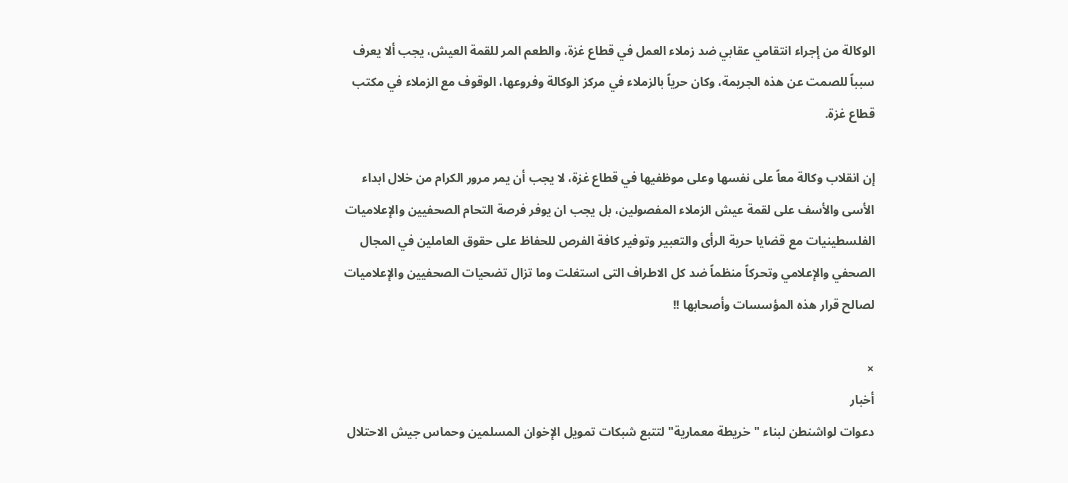الوكالة من إجراء انتقامي عقابي ضد زملاء العمل في قطاع غزة، والطعم المر للقمة العيش، يجب ألا يعرف سبباً للصمت عن هذه الجريمة، وكان حرياً بالزملاء في مركز الوكالة وفروعها، الوقوف مع الزملاء في مكتب قطاع غزة.

إن انقلاب وكالة معاً على نفسها وعلى موظفيها في قطاع غزة، لا يجب أن يمر مرور الكرام من خلال ابداء الأسى والأسف على لقمة عيش الزملاء المفصولين، بل يجب ان يوفر فرصة التحام الصحفيين والإعلاميات الفلسطينيات مع قضايا حرية الرأى والتعبير وتوفير كافة الفرص للحفاظ على حقوق العاملين في المجال الصحفي والإعلامي وتحركاً منظماً ضد كل الاطراف التى استغلت وما تزال تضحيات الصحفيين والإعلاميات لصالح قرار هذه المؤسسات وأصحابها !!

×
أخبار
دعوات لواشنطن لبناء "خريطة معمارية" لتتبع شبكات تمويل الإخوان المسلمين وحماس جيش الاحتلال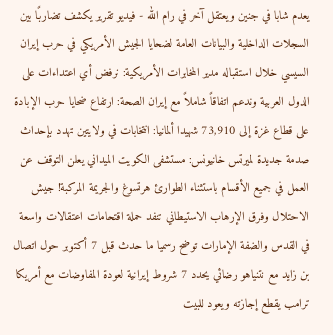يعدم شابا في جنين ويعتقل آخر في رام الله - فيديو تقرير يكشف تضاربًا بين السجلات الداخلية والبيانات العامة لضحايا الجيش الأمريكي في حرب إيران السيسي خلال استقباله مدير المخابرات الأمريكية: نرفض أي اعتداءات على الدول العربية وندعم اتفاقاً شاملاً مع إيران الصحة: ارتفاع ضحايا حرب الإبادة على قطاع غزة إلى 73,910 شهيدا ألمانيا: انتخابات في ولايتين تهدد بإحداث صدمة جديدة لميرتس خانيونس: مستشفى الكويت الميداني يعلن التوقف عن العمل في جميع الأقسام باستثناء الطوارئ هرتسوغ والجريمة المركبة! جيش الاحتلال وفرق الإرهاب الاستيطاني تنفد حملة اقتحامات اعتقالات واسعة في القدس والضفة الإمارات توضح رسميا ما حدث قبل 7 أكتوبر حول اتصال بن زايد مع نتنياهو رضائي يحدد 7 شروط إيرانية لعودة المفاوضات مع أمريكا ترامب يقطع إجازته ويعود للبيت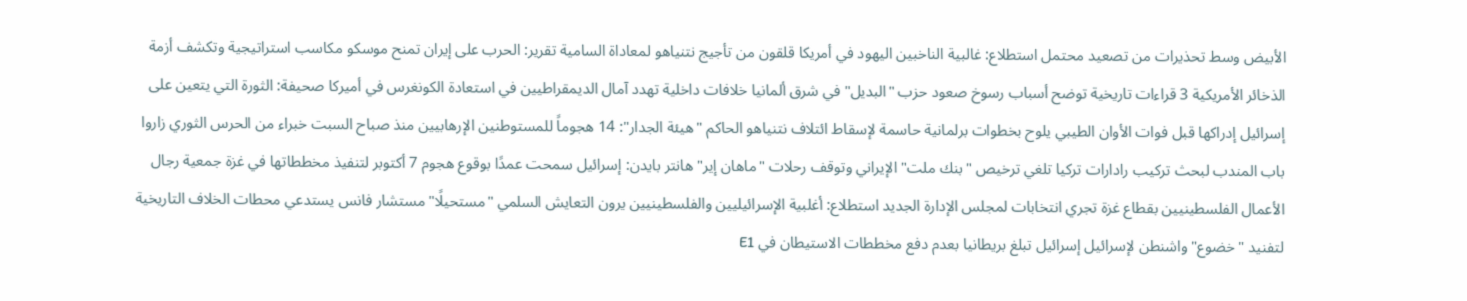الأبيض وسط تحذيرات من تصعيد محتمل استطلاع: غالبية الناخبين اليهود في أمريكا قلقون من تأجيج نتنياهو لمعاداة السامية تقرير: الحرب على إيران تمنح موسكو مكاسب استراتيجية وتكشف أزمة الذخائر الأمريكية 3 قراءات تاريخية توضح أسباب رسوخ صعود حزب "البديل" في شرق ألمانيا خلافات داخلية تهدد آمال الديمقراطيين في استعادة الكونغرس في أميركا صحيفة: الثورة التي يتعين على إسرائيل إدراكها قبل فوات الأوان الطيبي يلوح بخطوات برلمانية حاسمة لإسقاط ائتلاف نتنياهو الحاكم "هيئة الجدار": 14 هجوماً للمستوطنين الإرهابيين منذ صباح السبت خبراء من الحرس الثوري زاروا باب المندب لبحث تركيب رادارات تركيا تلغي ترخيص "بنك ملت" الإيراني وتوقف رحلات "ماهان إير" هانتر بايدن: إسرائيل سمحت عمدًا بوقوع هجوم 7 أكتوبر لتنفيذ مخططاتها في غزة جمعية رجال الأعمال الفلسطينيين بقطاع غزة تجري انتخابات لمجلس الإدارة الجديد استطلاع: أغلبية الإسرائيليين والفلسطينيين يرون التعايش السلمي "مستحيلًا" مستشار فانس يستدعي محطات الخلاف التاريخية لتفنيد "خضوع" واشنطن لإسرائيل إسرائيل تبلغ بريطانيا بعدم دفع مخططات الاستيطان في E1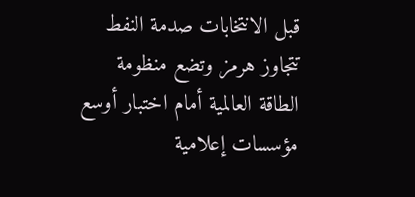قبل الانتخابات صدمة النفط تتجاوز هرمز وتضع منظومة الطاقة العالمية أمام اختبار أوسع مؤسسات إعلامية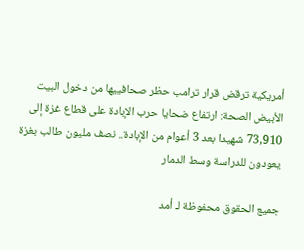أمريكية ترقض قرار ترامب حظر صحافييها من دخول البيت الأبيض الصحة: ارتفاع ضحايا حرب الإبادة على قطاع غزة إلى 73,910 شهيدا بعد 3 أعوام من الإبادة.. نصف مليون طالب بغزة يعودون للدراسة وسط الدمار

جميع الحقوق محفوظة لـ أمد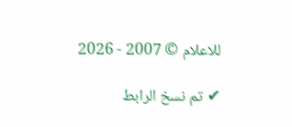للاعلام © 2007 - 2026

✔ تم نسخ الرابط